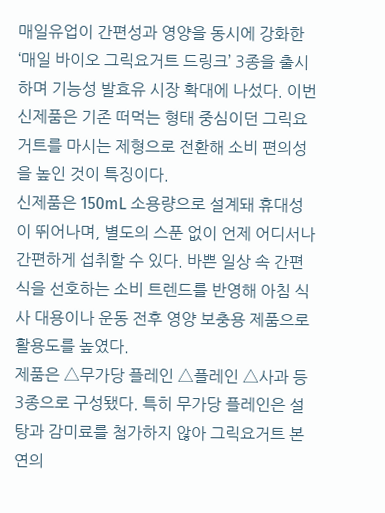매일유업이 간편성과 영양을 동시에 강화한 ‘매일 바이오 그릭요거트 드링크’ 3종을 출시하며 기능성 발효유 시장 확대에 나섰다. 이번 신제품은 기존 떠먹는 형태 중심이던 그릭요거트를 마시는 제형으로 전환해 소비 편의성을 높인 것이 특징이다.
신제품은 150mL 소용량으로 설계돼 휴대성이 뛰어나며, 별도의 스푼 없이 언제 어디서나 간편하게 섭취할 수 있다. 바쁜 일상 속 간편식을 선호하는 소비 트렌드를 반영해 아침 식사 대용이나 운동 전후 영양 보충용 제품으로 활용도를 높였다.
제품은 △무가당 플레인 △플레인 △사과 등 3종으로 구성됐다. 특히 무가당 플레인은 설탕과 감미료를 첨가하지 않아 그릭요거트 본연의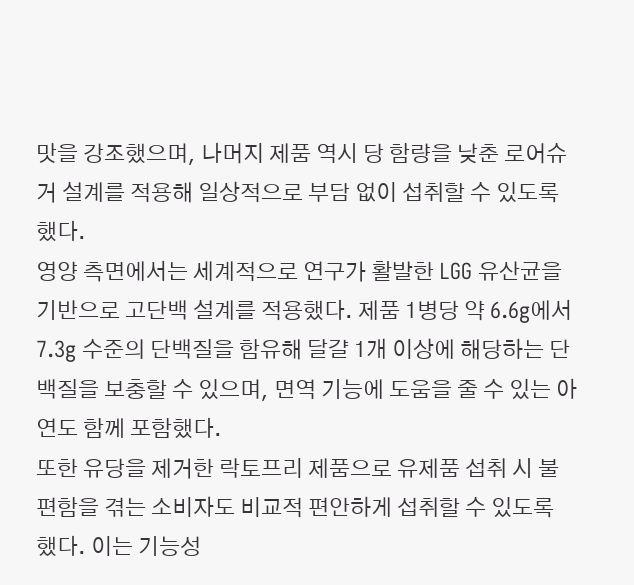맛을 강조했으며, 나머지 제품 역시 당 함량을 낮춘 로어슈거 설계를 적용해 일상적으로 부담 없이 섭취할 수 있도록 했다.
영양 측면에서는 세계적으로 연구가 활발한 LGG 유산균을 기반으로 고단백 설계를 적용했다. 제품 1병당 약 6.6g에서 7.3g 수준의 단백질을 함유해 달걀 1개 이상에 해당하는 단백질을 보충할 수 있으며, 면역 기능에 도움을 줄 수 있는 아연도 함께 포함했다.
또한 유당을 제거한 락토프리 제품으로 유제품 섭취 시 불편함을 겪는 소비자도 비교적 편안하게 섭취할 수 있도록 했다. 이는 기능성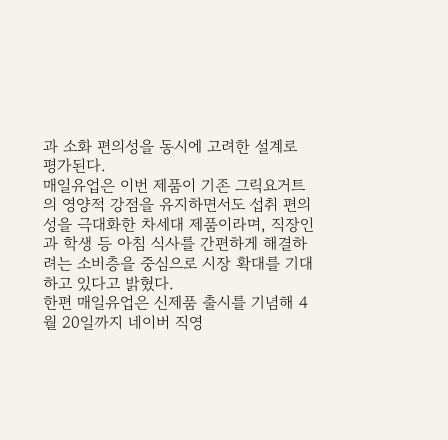과 소화 편의성을 동시에 고려한 설계로 평가된다.
매일유업은 이번 제품이 기존 그릭요거트의 영양적 강점을 유지하면서도 섭취 편의성을 극대화한 차세대 제품이라며, 직장인과 학생 등 아침 식사를 간편하게 해결하려는 소비층을 중심으로 시장 확대를 기대하고 있다고 밝혔다.
한편 매일유업은 신제품 출시를 기념해 4월 20일까지 네이버 직영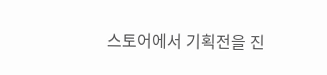스토어에서 기획전을 진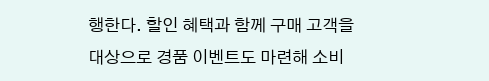행한다. 할인 혜택과 함께 구매 고객을 대상으로 경품 이벤트도 마련해 소비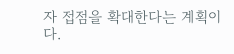자 접점을 확대한다는 계획이다.